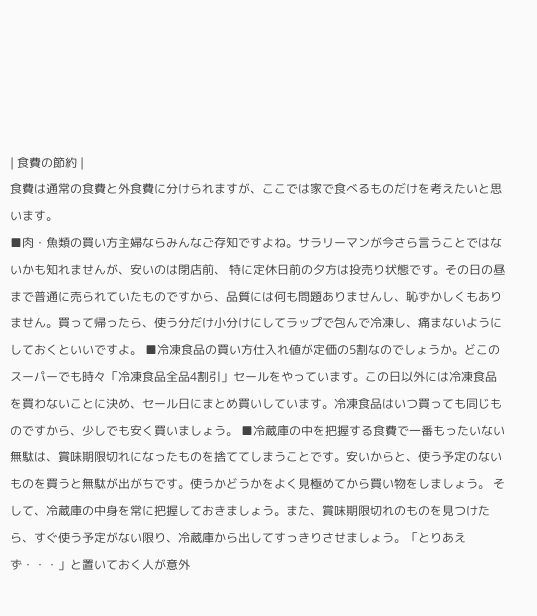| 食費の節約 |
食費は通常の食費と外食費に分けられますが、ここでは家で食べるものだけを考えたいと思います。
■肉・魚類の買い方主婦ならみんなご存知ですよね。サラリーマンが今さら言うことではないかも知れませんが、安いのは閉店前、 特に定休日前の夕方は投売り状態です。その日の昼まで普通に売られていたものですから、品質には何も問題ありませんし、恥ずかしくもありません。買って帰ったら、使う分だけ小分けにしてラップで包んで冷凍し、痛まないようにしておくといいですよ。 ■冷凍食品の買い方仕入れ値が定価の5割なのでしょうか。どこのスーパーでも時々「冷凍食品全品4割引」セールをやっています。この日以外には冷凍食品を買わないことに決め、セール日にまとめ買いしています。冷凍食品はいつ買っても同じものですから、少しでも安く買いましょう。 ■冷蔵庫の中を把握する食費で一番もったいない無駄は、賞味期限切れになったものを捨ててしまうことです。安いからと、使う予定のないものを買うと無駄が出がちです。使うかどうかをよく見極めてから買い物をしましょう。 そして、冷蔵庫の中身を常に把握しておきましょう。また、賞味期限切れのものを見つけたら、すぐ使う予定がない限り、冷蔵庫から出してすっきりさせましょう。「とりあえず・・・」と置いておく人が意外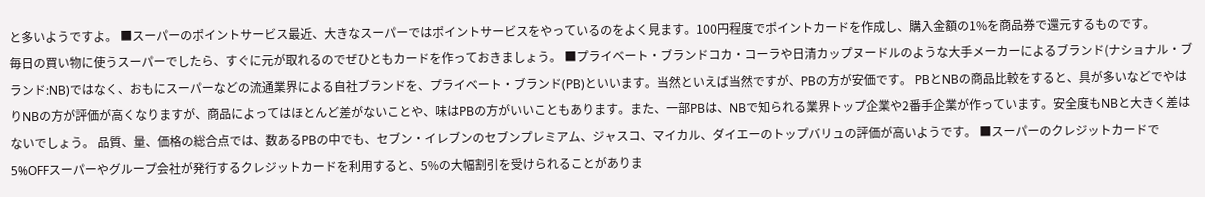と多いようですよ。 ■スーパーのポイントサービス最近、大きなスーパーではポイントサービスをやっているのをよく見ます。100円程度でポイントカードを作成し、購入金額の1%を商品券で還元するものです。
毎日の買い物に使うスーパーでしたら、すぐに元が取れるのでぜひともカードを作っておきましょう。 ■プライベート・ブランドコカ・コーラや日清カップヌードルのような大手メーカーによるブランド(ナショナル・ブランド:NB)ではなく、おもにスーパーなどの流通業界による自社ブランドを、プライベート・ブランド(PB)といいます。当然といえば当然ですが、PBの方が安価です。 PBとNBの商品比較をすると、具が多いなどでやはりNBの方が評価が高くなりますが、商品によってはほとんど差がないことや、味はPBの方がいいこともあります。また、一部PBは、NBで知られる業界トップ企業や2番手企業が作っています。安全度もNBと大きく差はないでしょう。 品質、量、価格の総合点では、数あるPBの中でも、セブン・イレブンのセブンプレミアム、ジャスコ、マイカル、ダイエーのトップバリュの評価が高いようです。 ■スーパーのクレジットカードで5%OFFスーパーやグループ会社が発行するクレジットカードを利用すると、5%の大幅割引を受けられることがありま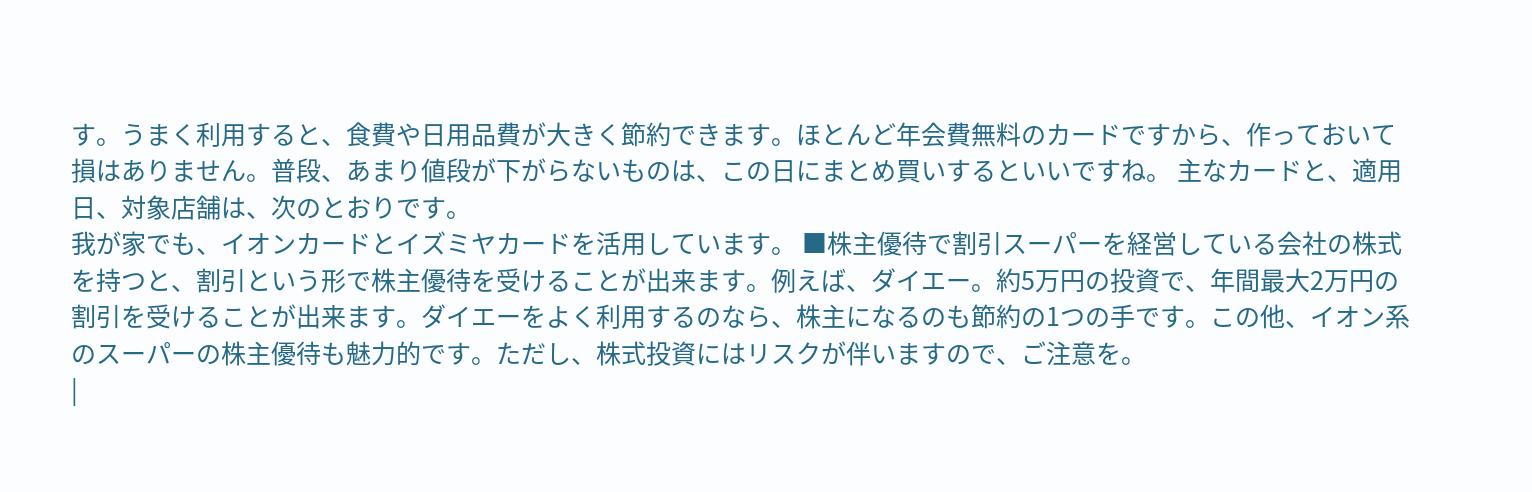す。うまく利用すると、食費や日用品費が大きく節約できます。ほとんど年会費無料のカードですから、作っておいて損はありません。普段、あまり値段が下がらないものは、この日にまとめ買いするといいですね。 主なカードと、適用日、対象店舗は、次のとおりです。
我が家でも、イオンカードとイズミヤカードを活用しています。 ■株主優待で割引スーパーを経営している会社の株式を持つと、割引という形で株主優待を受けることが出来ます。例えば、ダイエー。約5万円の投資で、年間最大2万円の割引を受けることが出来ます。ダイエーをよく利用するのなら、株主になるのも節約の1つの手です。この他、イオン系のスーパーの株主優待も魅力的です。ただし、株式投資にはリスクが伴いますので、ご注意を。
|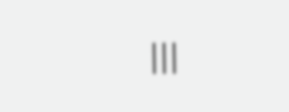|||